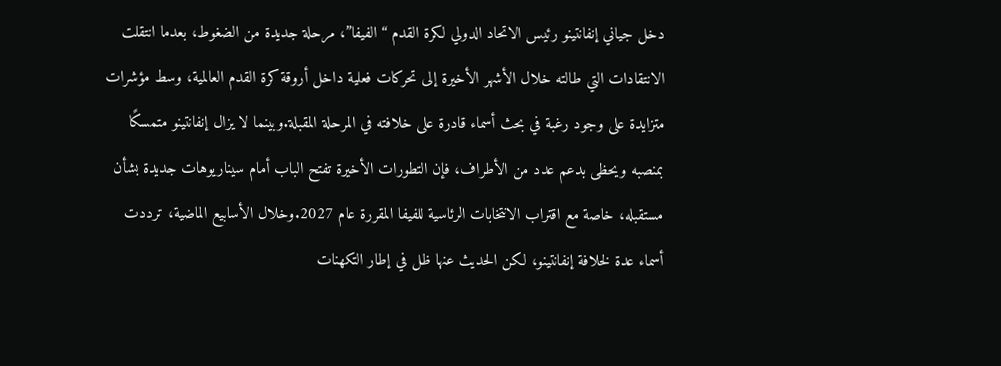دخل جياني إنفانتينو رئيس الاتحاد الدولي لكرة القدم “الفيفا”، مرحلة جديدة من الضغوط، بعدما انتقلت الانتقادات التي طالته خلال الأشهر الأخيرة إلى تحركات فعلية داخل أروقة كرة القدم العالمية، وسط مؤشرات متزايدة على وجود رغبة في بحث أسماء قادرة على خلافته في المرحلة المقبلة.وبينما لا يزال إنفانتينو متمسكًا بمنصبه ويحظى بدعم عدد من الأطراف، فإن التطورات الأخيرة تفتح الباب أمام سيناريوهات جديدة بشأن مستقبله، خاصة مع اقتراب الانتخابات الرئاسية للفيفا المقررة عام 2027.وخلال الأسابيع الماضية، ترددت أسماء عدة لخلافة إنفانتينو، لكن الحديث عنها ظل في إطار التكهنات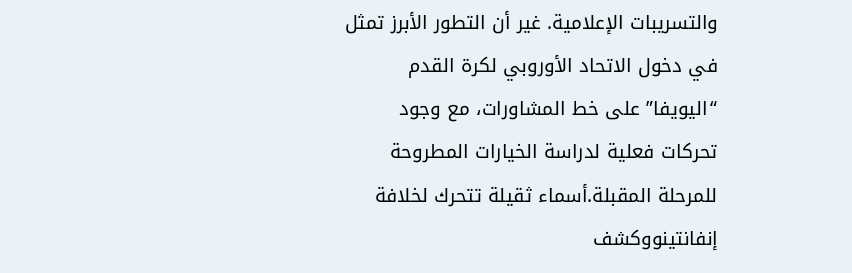والتسريبات الإعلامية. غير أن التطور الأبرز تمثل في دخول الاتحاد الأوروبي لكرة القدم “اليويفا” على خط المشاورات، مع وجود تحركات فعلية لدراسة الخيارات المطروحة للمرحلة المقبلة.أسماء ثقيلة تتحرك لخلافة إنفانتينووكشف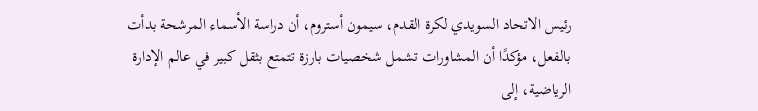رئيس الاتحاد السويدي لكرة القدم، سيمون أستروم، أن دراسة الأسماء المرشحة بدأت بالفعل، مؤكدًا أن المشاورات تشمل شخصيات بارزة تتمتع بثقل كبير في عالم الإدارة الرياضية، إلى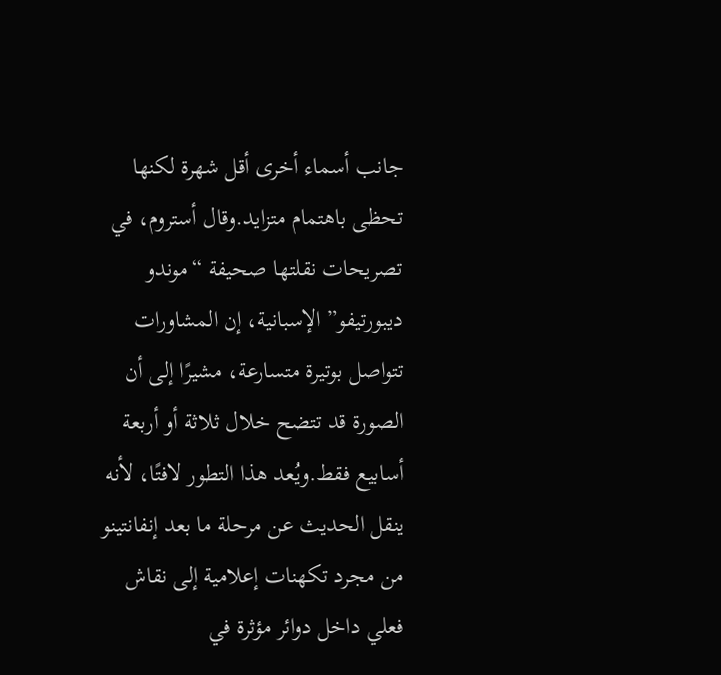جانب أسماء أخرى أقل شهرة لكنها تحظى باهتمام متزايد.وقال أستروم، في تصريحات نقلتها صحيفة “موندو ديبورتيفو” الإسبانية، إن المشاورات تتواصل بوتيرة متسارعة، مشيرًا إلى أن الصورة قد تتضح خلال ثلاثة أو أربعة أسابيع فقط.ويُعد هذا التطور لافتًا، لأنه ينقل الحديث عن مرحلة ما بعد إنفانتينو من مجرد تكهنات إعلامية إلى نقاش فعلي داخل دوائر مؤثرة في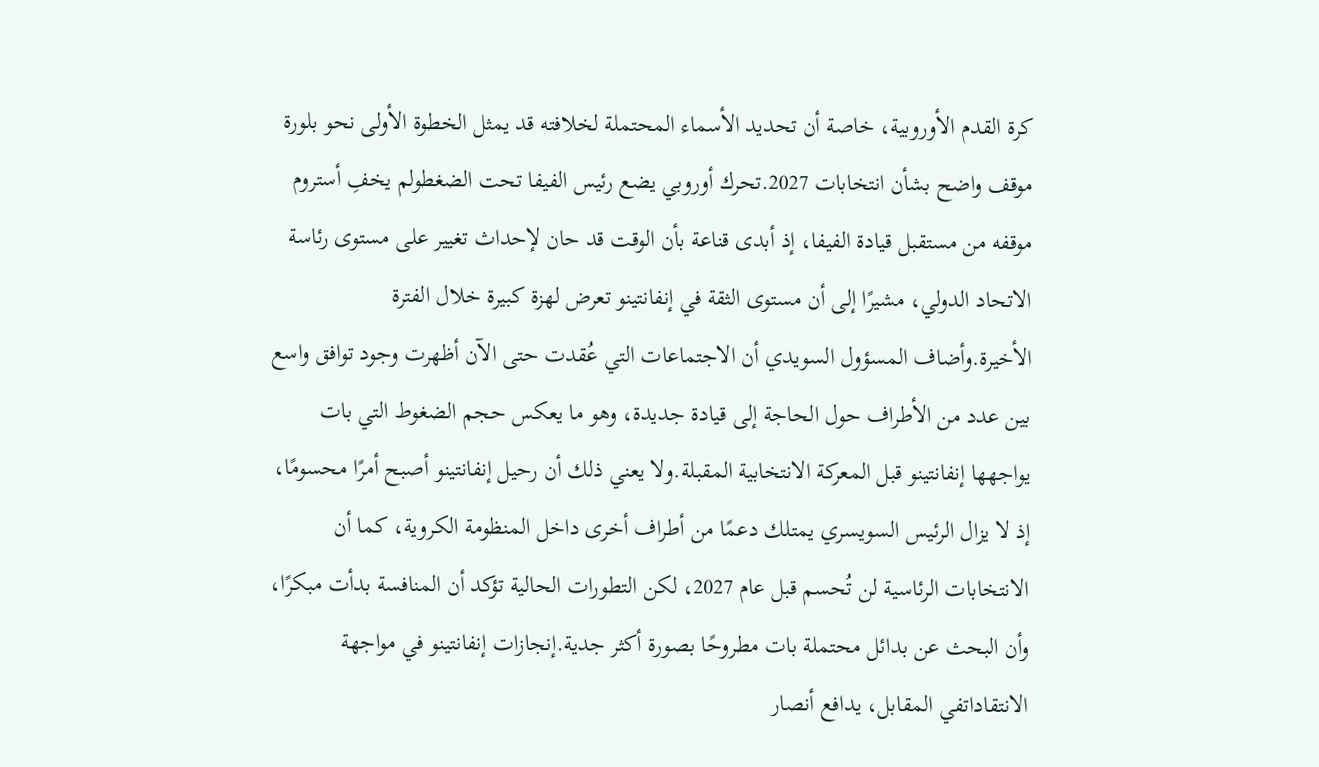كرة القدم الأوروبية، خاصة أن تحديد الأسماء المحتملة لخلافته قد يمثل الخطوة الأولى نحو بلورة موقف واضح بشأن انتخابات 2027.تحرك أوروبي يضع رئيس الفيفا تحت الضغطولم يخفِ أستروم موقفه من مستقبل قيادة الفيفا، إذ أبدى قناعة بأن الوقت قد حان لإحداث تغيير على مستوى رئاسة الاتحاد الدولي، مشيرًا إلى أن مستوى الثقة في إنفانتينو تعرض لهزة كبيرة خلال الفترة الأخيرة.وأضاف المسؤول السويدي أن الاجتماعات التي عُقدت حتى الآن أظهرت وجود توافق واسع بين عدد من الأطراف حول الحاجة إلى قيادة جديدة، وهو ما يعكس حجم الضغوط التي بات يواجهها إنفانتينو قبل المعركة الانتخابية المقبلة.ولا يعني ذلك أن رحيل إنفانتينو أصبح أمرًا محسومًا، إذ لا يزال الرئيس السويسري يمتلك دعمًا من أطراف أخرى داخل المنظومة الكروية، كما أن الانتخابات الرئاسية لن تُحسم قبل عام 2027، لكن التطورات الحالية تؤكد أن المنافسة بدأت مبكرًا، وأن البحث عن بدائل محتملة بات مطروحًا بصورة أكثر جدية.إنجازات إنفانتينو في مواجهة الانتقاداتفي المقابل، يدافع أنصار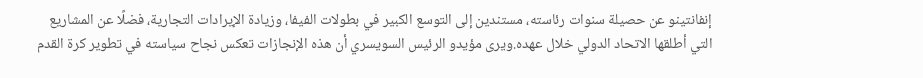إنفانتينو عن حصيلة سنوات رئاسته، مستندين إلى التوسع الكبير في بطولات الفيفا، وزيادة الإيرادات التجارية، فضلًا عن المشاريع التي أطلقها الاتحاد الدولي خلال عهده.ويرى مؤيدو الرئيس السويسري أن هذه الإنجازات تعكس نجاح سياسته في تطوير كرة القدم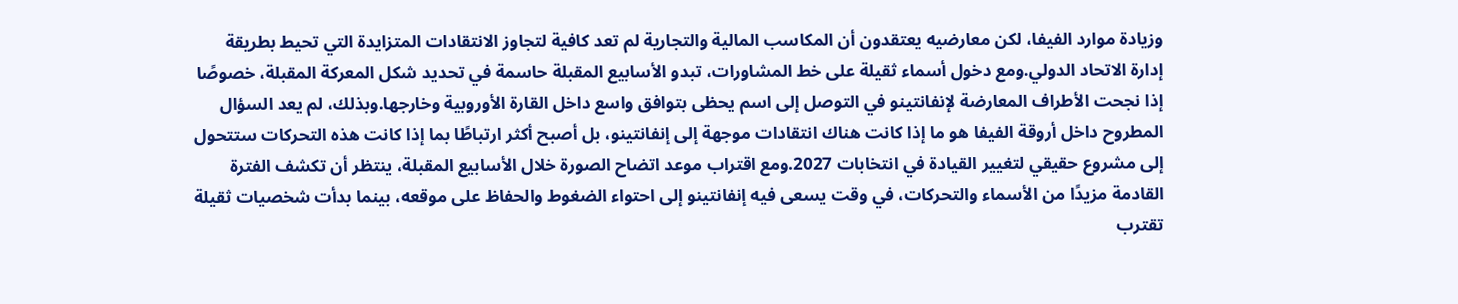وزيادة موارد الفيفا، لكن معارضيه يعتقدون أن المكاسب المالية والتجارية لم تعد كافية لتجاوز الانتقادات المتزايدة التي تحيط بطريقة إدارة الاتحاد الدولي.ومع دخول أسماء ثقيلة على خط المشاورات، تبدو الأسابيع المقبلة حاسمة في تحديد شكل المعركة المقبلة، خصوصًا إذا نجحت الأطراف المعارضة لإنفانتينو في التوصل إلى اسم يحظى بتوافق واسع داخل القارة الأوروبية وخارجها.وبذلك، لم يعد السؤال المطروح داخل أروقة الفيفا هو ما إذا كانت هناك انتقادات موجهة إلى إنفانتينو، بل أصبح أكثر ارتباطًا بما إذا كانت هذه التحركات ستتحول إلى مشروع حقيقي لتغيير القيادة في انتخابات 2027.ومع اقتراب موعد اتضاح الصورة خلال الأسابيع المقبلة، ينتظر أن تكشف الفترة القادمة مزيدًا من الأسماء والتحركات، في وقت يسعى فيه إنفانتينو إلى احتواء الضغوط والحفاظ على موقعه، بينما بدأت شخصيات ثقيلة تقترب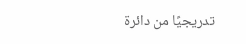تدريجيًا من دائرة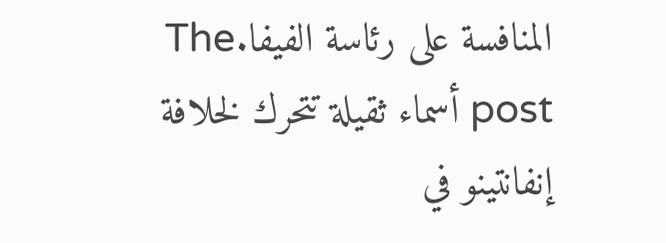المنافسة على رئاسة الفيفا.The post أسماء ثقيلة تتحرك لخلافة إنفانتينو في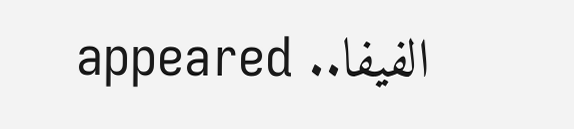الفيفا.. appeared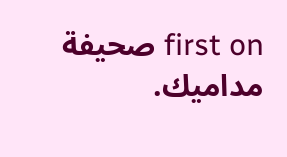first on صحيفة مداميك.